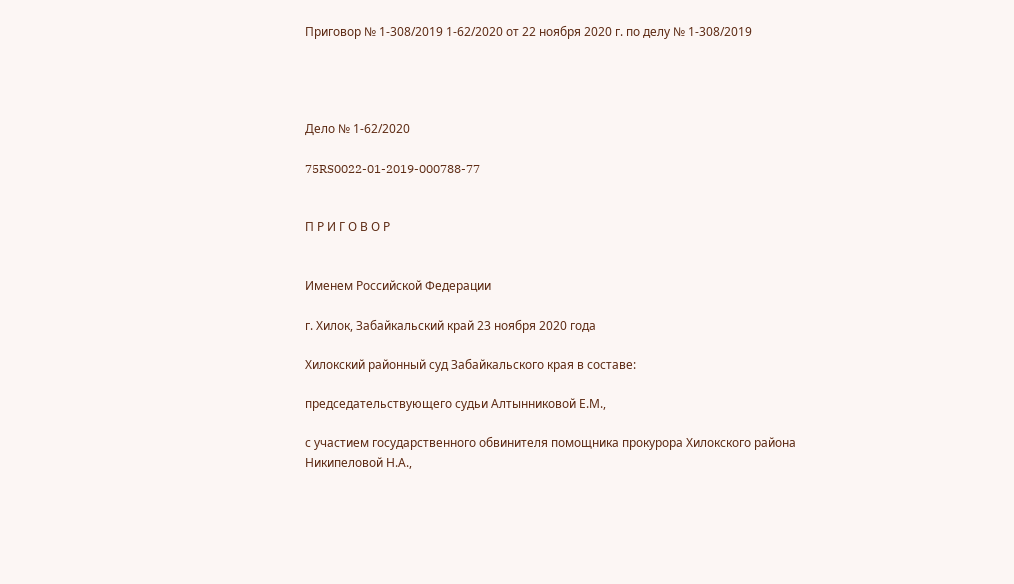Приговор № 1-308/2019 1-62/2020 от 22 ноября 2020 г. по делу № 1-308/2019




Дело № 1-62/2020

75RS0022-01-2019-000788-77


П Р И Г О В О Р


Именем Российской Федерации

г. Хилок, Забайкальский край 23 ноября 2020 года

Хилокский районный суд Забайкальского края в составе:

председательствующего судьи Алтынниковой Е.М.,

с участием государственного обвинителя помощника прокурора Хилокского района Никипеловой Н.А.,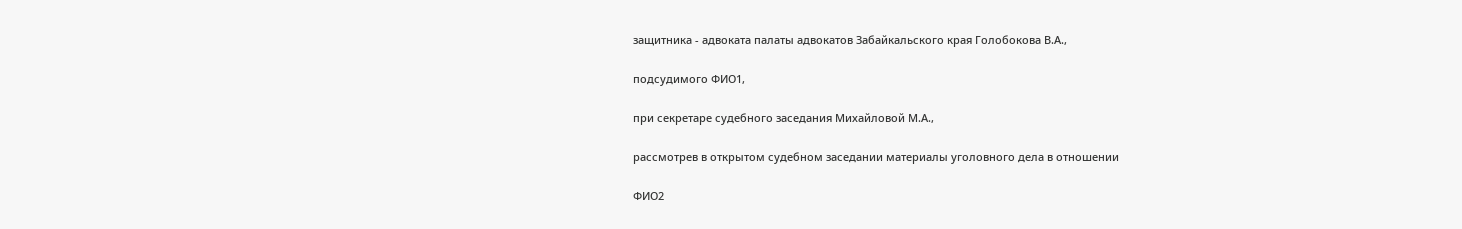защитника - адвоката палаты адвокатов Забайкальского края Голобокова В.А.,

подсудимого ФИО1,

при секретаре судебного заседания Михайловой М.А.,

рассмотрев в открытом судебном заседании материалы уголовного дела в отношении

ФИО2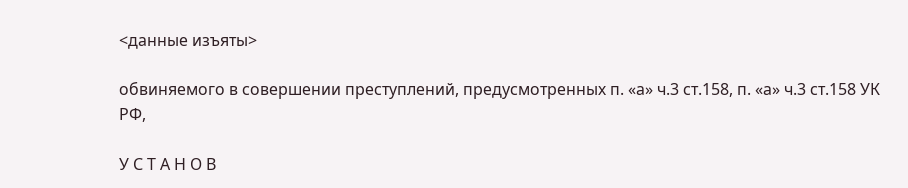<данные изъяты>

обвиняемого в совершении преступлений, предусмотренных п. «а» ч.3 ст.158, п. «а» ч.3 ст.158 УК РФ,

У С Т А Н О В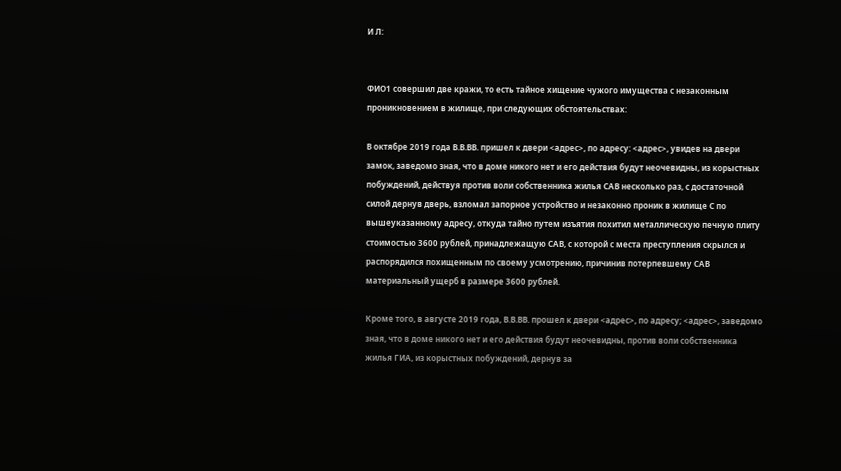И Л:


ФИО1 совершил две кражи, то есть тайное хищение чужого имущества с незаконным проникновением в жилище, при следующих обстоятельствах:

В октябре 2019 года В.В.ВВ. пришел к двери <адрес>, по адресу: <адрес>, увидев на двери замок, заведомо зная, что в доме никого нет и его действия будут неочевидны, из корыстных побуждений, действуя против воли собственника жилья САВ несколько раз, с достаточной силой дернув дверь, взломал запорное устройство и незаконно проник в жилище С по вышеуказанному адресу, откуда тайно путем изъятия похитил металлическую печную плиту стоимостью 3600 рублей, принадлежащую САВ, с которой с места преступления скрылся и распорядился похищенным по своему усмотрению, причинив потерпевшему САВ материальный ущерб в размере 3600 рублей.

Кроме того, в августе 2019 года, В.В.ВВ. прошел к двери <адрес>, по адресу; <адрес>, заведомо зная, что в доме никого нет и его действия будут неочевидны, против воли собственника жилья ГИА, из корыстных побуждений, дернув за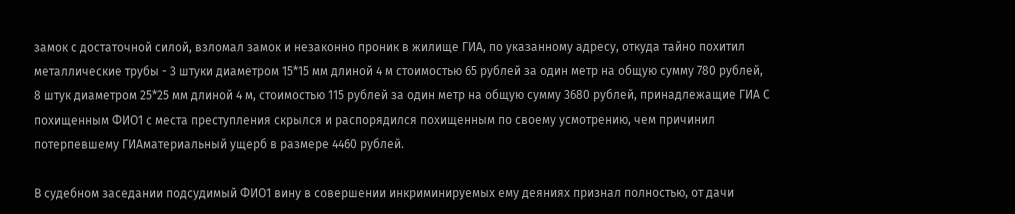замок с достаточной силой, взломал замок и незаконно проник в жилище ГИА, по указанному адресу, откуда тайно похитил металлические трубы - 3 штуки диаметром 15*15 мм длиной 4 м стоимостью 65 рублей за один метр на общую сумму 780 рублей, 8 штук диаметром 25*25 мм длиной 4 м, стоимостью 115 рублей за один метр на общую сумму 3680 рублей, принадлежащие ГИА С похищенным ФИО1 с места преступления скрылся и распорядился похищенным по своему усмотрению, чем причинил потерпевшему ГИАматериальный ущерб в размере 4460 рублей.

В судебном заседании подсудимый ФИО1 вину в совершении инкриминируемых ему деяниях признал полностью, от дачи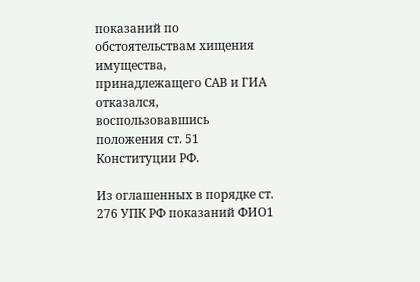показаний по обстоятельствам хищения имущества, принадлежащего САВ и ГИА отказался, воспользовавшись положения ст. 51 Конституции РФ.

Из оглашенных в порядке ст. 276 УПК РФ показаний ФИО1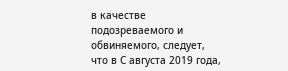в качестве подозреваемого и обвиняемого, следует, что в С августа 2019 года,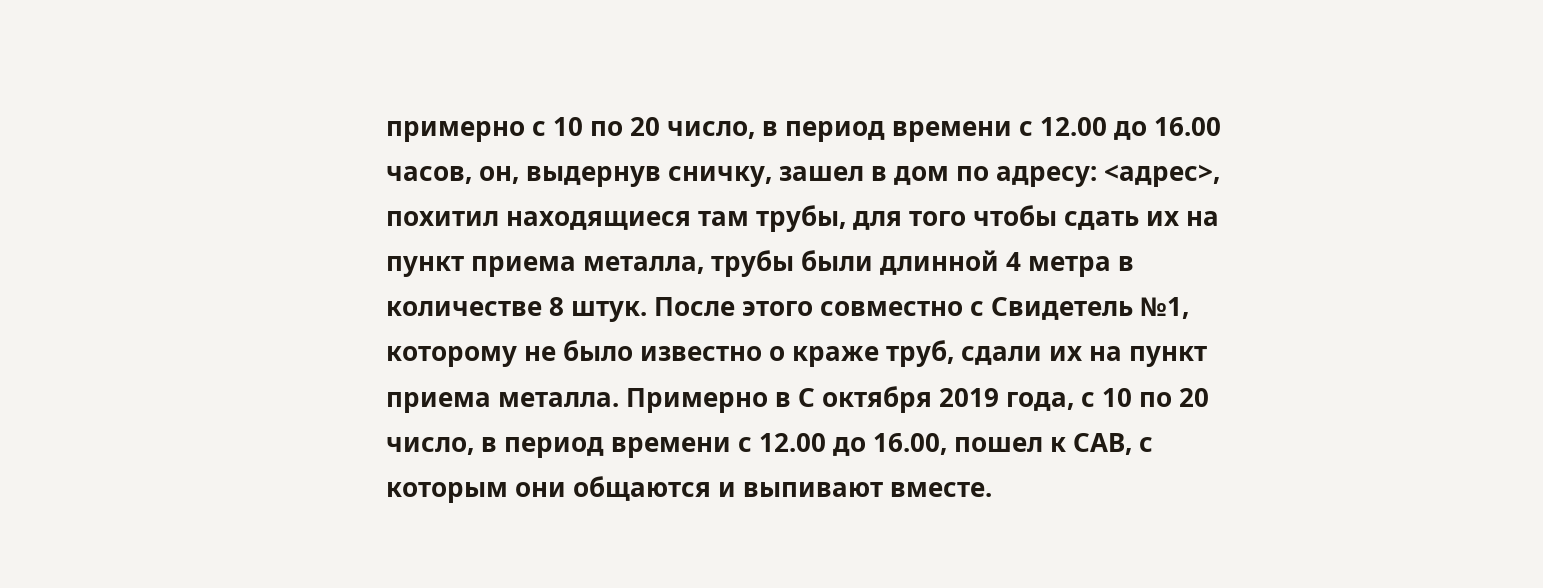примерно с 10 по 20 число, в период времени с 12.00 до 16.00 часов, он, выдернув сничку, зашел в дом по адресу: <адрес>, похитил находящиеся там трубы, для того чтобы сдать их на пункт приема металла, трубы были длинной 4 метра в количестве 8 штук. После этого совместно с Свидетель №1, которому не было известно о краже труб, сдали их на пункт приема металла. Примерно в С октября 2019 года, с 10 по 20 число, в период времени с 12.00 до 16.00, пошел к САВ, с которым они общаются и выпивают вместе.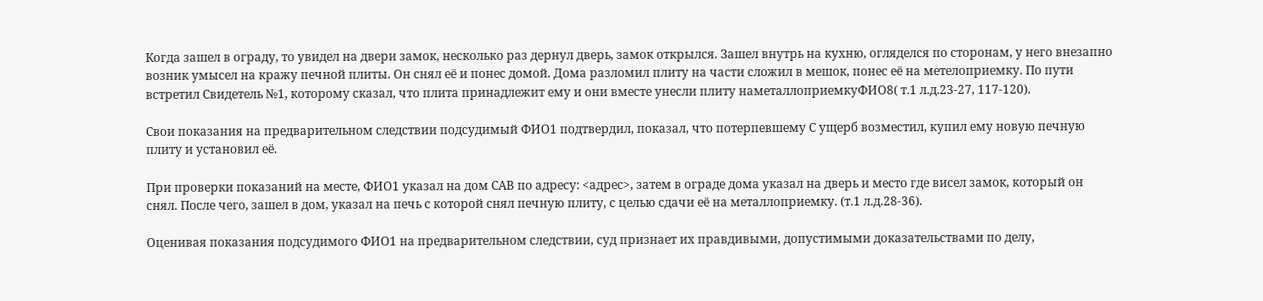Когда зашел в ограду, то увидел на двери замок, несколько раз дернул дверь, замок открылся. Зашел внутрь на кухню, огляделся по сторонам, у него внезапно возник умысел на кражу печной плиты. Он снял её и понес домой. Дома разломил плиту на части сложил в мешок, понес её на метелоприемку. По пути встретил Свидетель №1, которому сказал, что плита принадлежит ему и они вместе унесли плиту наметаллоприемкуФИО8( т.1 л.д.23-27, 117-120).

Свои показания на предварительном следствии подсудимый ФИО1 подтвердил, показал, что потерпевшему С ущерб возместил, купил ему новую печную плиту и установил её.

При проверки показаний на месте, ФИО1 указал на дом САВ по адресу: <адрес>, затем в ограде дома указал на дверь и место где висел замок, который он снял. После чего, зашел в дом, указал на печь с которой снял печную плиту, с целью сдачи её на металлоприемку. (т.1 л.д.28-36).

Оценивая показания подсудимого ФИО1 на предварительном следствии, суд признает их правдивыми, допустимыми доказательствами по делу,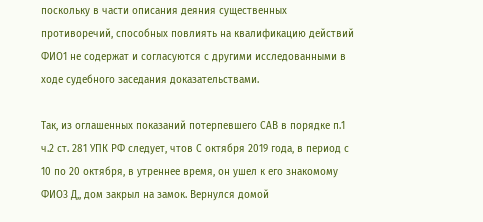поскольку в части описания деяния существенных противоречий, способных повлиять на квалификацию действий ФИО1 не содержат и согласуются с другими исследованными в ходе судебного заседания доказательствами.

Так, из оглашенных показаний потерпевшего САВ в порядке п.1 ч.2 ст. 281 УПК РФ следует, чтов С октября 2019 года, в период с 10 по 20 октября, в утреннее время, он ушел к его знакомому ФИО3 Д,, дом закрыл на замок. Вернулся домой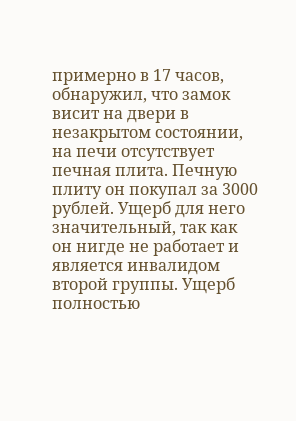примерно в 17 часов, обнаружил, что замок висит на двери в незакрытом состоянии, на печи отсутствует печная плита. Печную плиту он покупал за 3000 рублей. Ущерб для него значительный, так как он нигде не работает и является инвалидом второй группы. Ущерб полностью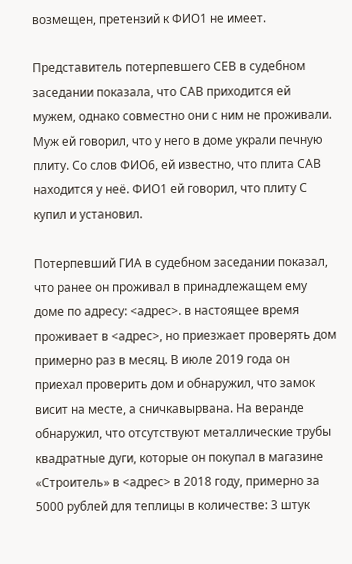возмещен, претензий к ФИО1 не имеет.

Представитель потерпевшего СЕВ в судебном заседании показала, что САВ приходится ей мужем, однако совместно они с ним не проживали. Муж ей говорил, что у него в доме украли печную плиту. Со слов ФИО6, ей известно, что плита САВ находится у неё. ФИО1 ей говорил, что плиту С купил и установил.

Потерпевший ГИА в судебном заседании показал, что ранее он проживал в принадлежащем ему доме по адресу: <адрес>. в настоящее время проживает в <адрес>, но приезжает проверять дом примерно раз в месяц. В июле 2019 года он приехал проверить дом и обнаружил, что замок висит на месте, а сничкавырвана. На веранде обнаружил, что отсутствуют металлические трубы квадратные дуги, которые он покупал в магазине «Строитель» в <адрес> в 2018 году, примерно за 5000 рублей для теплицы в количестве: 3 штук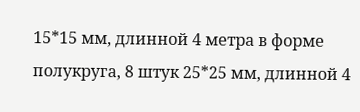15*15 мм, длинной 4 метра в форме полукруга, 8 штук 25*25 мм, длинной 4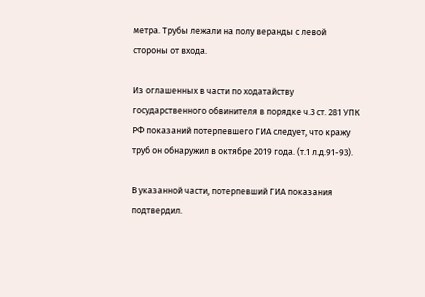метра. Трубы лежали на полу веранды с левой стороны от входа.

Из оглашенных в части по ходатайству государственного обвинителя в порядке ч.3 ст. 281 УПК РФ показаний потерпевшего ГИА следует, что кражу труб он обнаружил в октябре 2019 года. (т.1 л.д.91-93).

В указанной части, потерпевший ГИА показания подтвердил.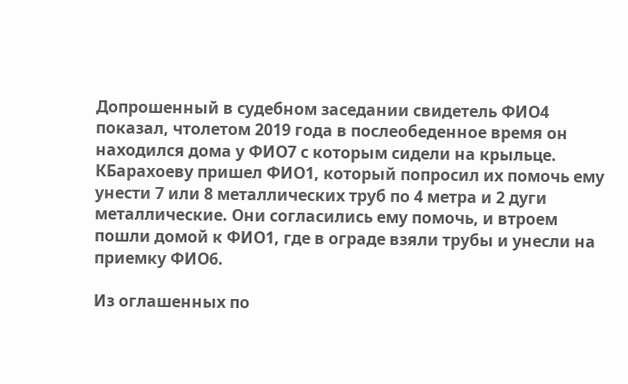Допрошенный в судебном заседании свидетель ФИО4 показал, чтолетом 2019 года в послеобеденное время он находился дома у ФИО7 с которым сидели на крыльце. КБарахоеву пришел ФИО1, который попросил их помочь ему унести 7 или 8 металлических труб по 4 метра и 2 дуги металлические. Они согласились ему помочь, и втроем пошли домой к ФИО1, где в ограде взяли трубы и унесли на приемку ФИО6.

Из оглашенных по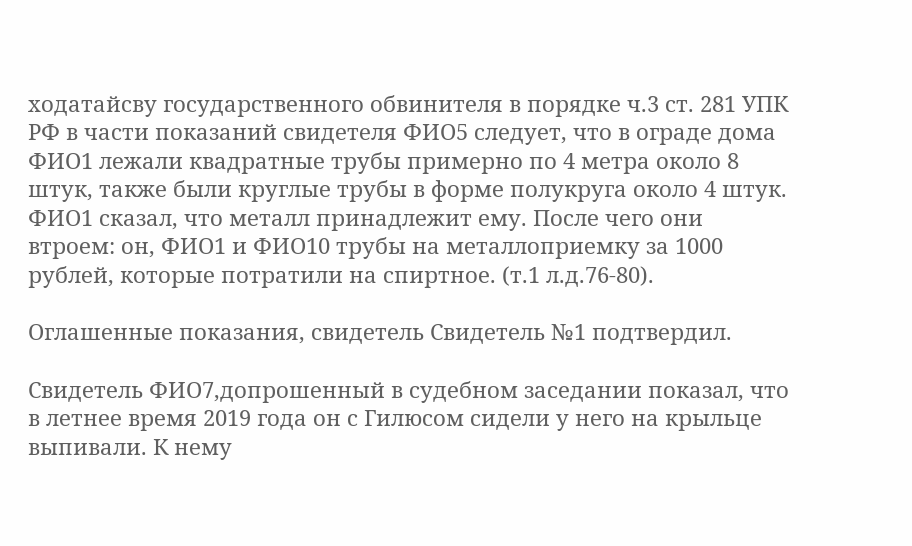ходатайсву государственного обвинителя в порядке ч.3 ст. 281 УПК РФ в части показаний свидетеля ФИО5 следует, что в ограде дома ФИО1 лежали квадратные трубы примерно по 4 метра около 8 штук, также были круглые трубы в форме полукруга около 4 штук. ФИО1 сказал, что металл принадлежит ему. После чего они втроем: он, ФИО1 и ФИО10 трубы на металлоприемку за 1000 рублей, которые потратили на спиртное. (т.1 л.д.76-80).

Оглашенные показания, свидетель Свидетель №1 подтвердил.

Свидетель ФИО7,допрошенный в судебном заседании показал, что в летнее время 2019 года он с Гилюсом сидели у него на крыльце выпивали. К нему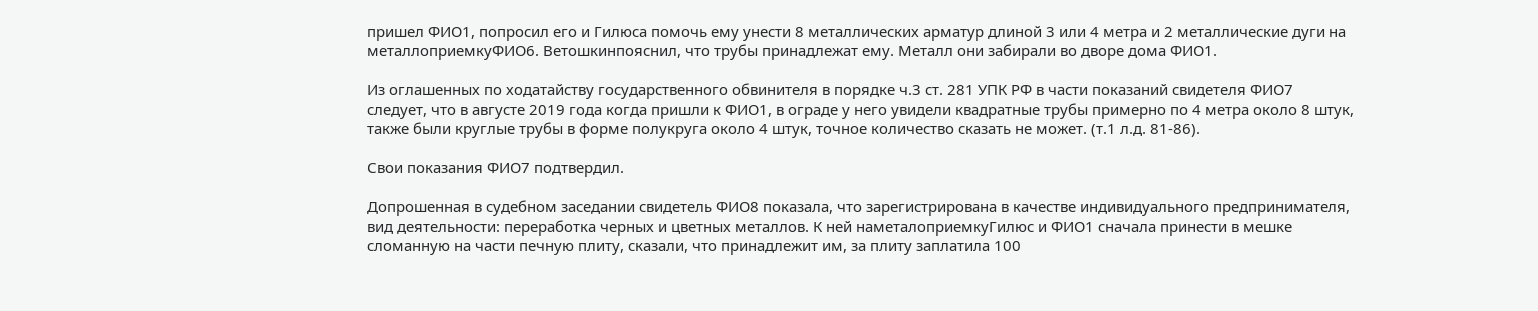пришел ФИО1, попросил его и Гилюса помочь ему унести 8 металлических арматур длиной 3 или 4 метра и 2 металлические дуги на металлоприемкуФИО6. Ветошкинпояснил, что трубы принадлежат ему. Металл они забирали во дворе дома ФИО1.

Из оглашенных по ходатайству государственного обвинителя в порядке ч.3 ст. 281 УПК РФ в части показаний свидетеля ФИО7 следует, что в августе 2019 года когда пришли к ФИО1, в ограде у него увидели квадратные трубы примерно по 4 метра около 8 штук, также были круглые трубы в форме полукруга около 4 штук, точное количество сказать не может. (т.1 л.д. 81-86).

Свои показания ФИО7 подтвердил.

Допрошенная в судебном заседании свидетель ФИО8 показала, что зарегистрирована в качестве индивидуального предпринимателя, вид деятельности: переработка черных и цветных металлов. К ней наметалоприемкуГилюс и ФИО1 сначала принести в мешке сломанную на части печную плиту, сказали, что принадлежит им, за плиту заплатила 100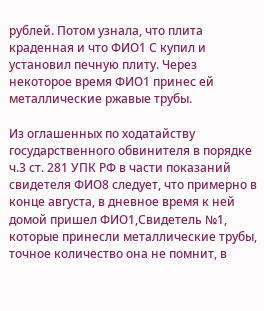рублей. Потом узнала, что плита краденная и что ФИО1 С купил и установил печную плиту. Через некоторое время ФИО1 принес ей металлические ржавые трубы.

Из оглашенных по ходатайству государственного обвинителя в порядке ч.3 ст. 281 УПК РФ в части показаний свидетеля ФИО8 следует, что примерно в конце августа, в дневное время к ней домой пришел ФИО1,Свидетель №1, которые принесли металлические трубы, точное количество она не помнит, в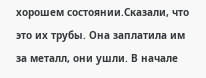хорошем состоянии.Сказали, что это их трубы. Она заплатила им за металл, они ушли. В начале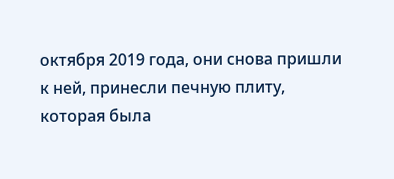октября 2019 года, они снова пришли к ней, принесли печную плиту, которая была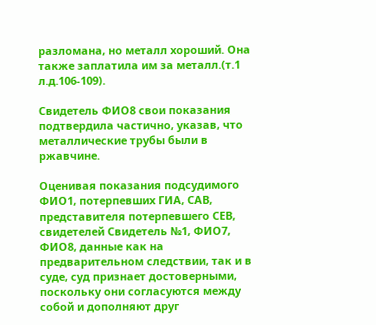разломана, но металл хороший. Она также заплатила им за металл.(т.1 л.д.106-109).

Свидетель ФИО8 свои показания подтвердила частично, указав, что металлические трубы были в ржавчине.

Оценивая показания подсудимого ФИО1, потерпевших ГИА, САВ, представителя потерпевшего СЕВ, свидетелей Свидетель №1, ФИО7, ФИО8, данные как на предварительном следствии, так и в суде, суд признает достоверными, поскольку они согласуются между собой и дополняют друг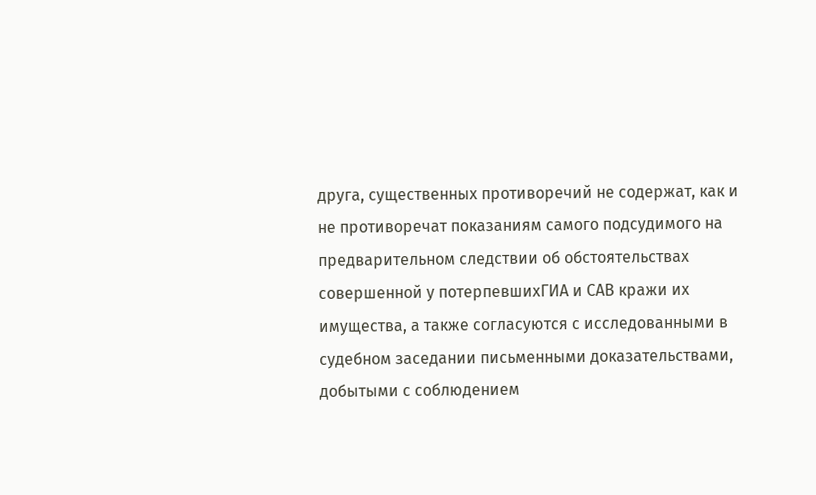друга, существенных противоречий не содержат, как и не противоречат показаниям самого подсудимого на предварительном следствии об обстоятельствах совершенной у потерпевшихГИА и САВ кражи их имущества, а также согласуются с исследованными в судебном заседании письменными доказательствами, добытыми с соблюдением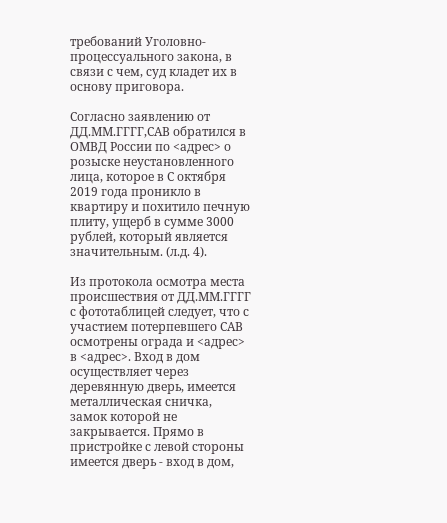требований Уголовно-процессуального закона, в связи с чем, суд кладет их в основу приговора.

Согласно заявлению от ДД.ММ.ГГГГ,САВ обратился в ОМВД России по <адрес> о розыске неустановленного лица, которое в С октября 2019 года проникло в квартиру и похитило печную плиту, ущерб в сумме 3000 рублей, который является значительным. (л.д. 4).

Из протокола осмотра места происшествия от ДД.ММ.ГГГГ с фототаблицей следует, что с участием потерпевшего САВ осмотрены ограда и <адрес> в <адрес>. Вход в дом осуществляет через деревянную дверь, имеется металлическая сничка, замок которой не закрывается. Прямо в пристройке с левой стороны имеется дверь - вход в дом,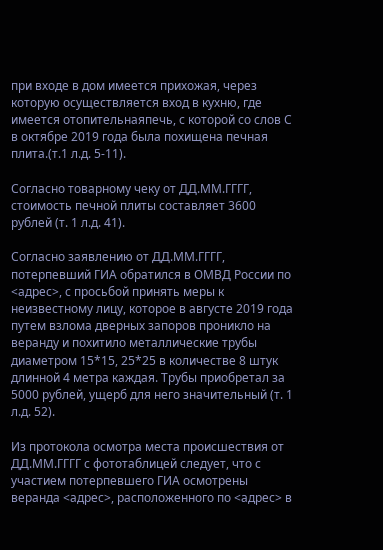при входе в дом имеется прихожая, через которую осуществляется вход в кухню, где имеется отопительнаяпечь, с которой со слов С в октябре 2019 года была похищена печная плита.(т.1 л.д. 5-11).

Согласно товарному чеку от ДД.ММ.ГГГГ, стоимость печной плиты составляет 3600 рублей (т. 1 л.д. 41).

Согласно заявлению от ДД.ММ.ГГГГ, потерпевший ГИА обратился в ОМВД России по <адрес>, с просьбой принять меры к неизвестному лицу, которое в августе 2019 года путем взлома дверных запоров проникло на веранду и похитило металлические трубы диаметром 15*15, 25*25 в количестве 8 штук длинной 4 метра каждая. Трубы приобретал за 5000 рублей, ущерб для него значительный (т. 1 л.д. 52).

Из протокола осмотра места происшествия от ДД.ММ.ГГГГ с фототаблицей следует, что с участием потерпевшего ГИА осмотрены веранда <адрес>, расположенного по <адрес> в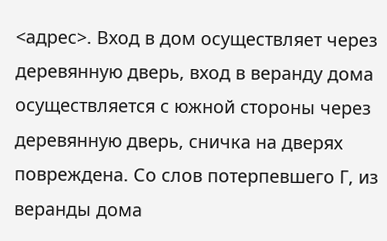<адрес>. Вход в дом осуществляет через деревянную дверь, вход в веранду дома осуществляется с южной стороны через деревянную дверь, сничка на дверях повреждена. Со слов потерпевшего Г, из веранды дома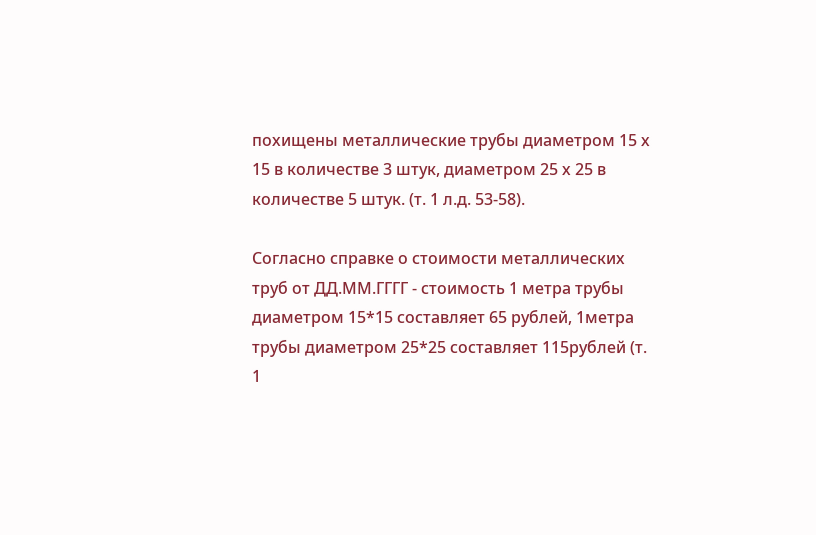похищены металлические трубы диаметром 15 х 15 в количестве 3 штук, диаметром 25 х 25 в количестве 5 штук. (т. 1 л.д. 53-58).

Согласно справке о стоимости металлических труб от ДД.ММ.ГГГГ - стоимость 1 метра трубы диаметром 15*15 составляет 65 рублей, 1метра трубы диаметром 25*25 составляет 115рублей (т. 1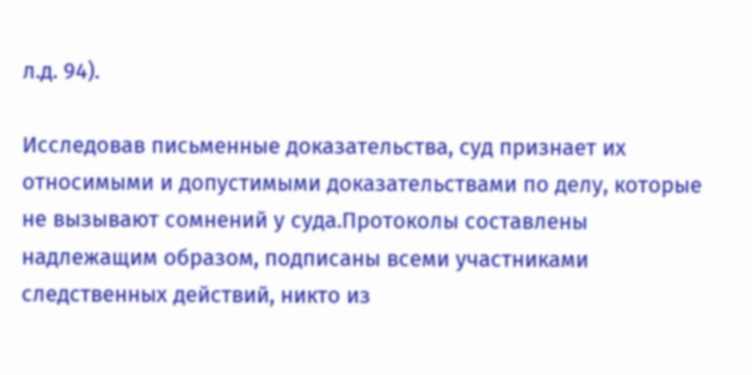л.д. 94).

Исследовав письменные доказательства, суд признает их относимыми и допустимыми доказательствами по делу, которые не вызывают сомнений у суда.Протоколы составлены надлежащим образом, подписаны всеми участниками следственных действий, никто из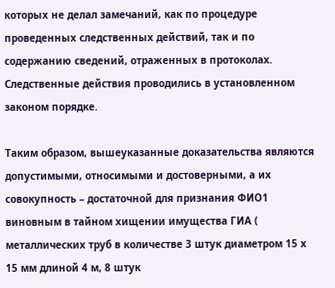которых не делал замечаний, как по процедуре проведенных следственных действий, так и по содержанию сведений, отраженных в протоколах. Следственные действия проводились в установленном законом порядке.

Таким образом, вышеуказанные доказательства являются допустимыми, относимыми и достоверными, а их совокупность – достаточной для признания ФИО1 виновным в тайном хищении имущества ГИА ( металлических труб в количестве 3 штук диаметром 15 х 15 мм длиной 4 м, 8 штук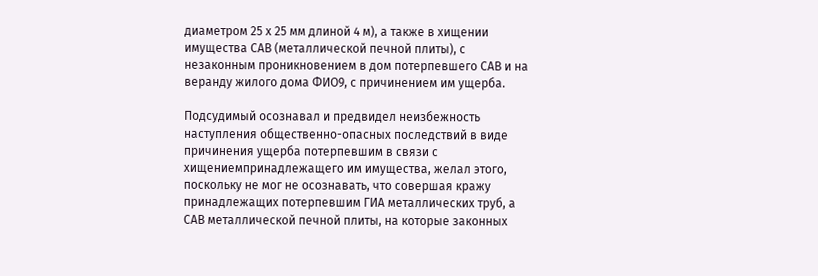диаметром 25 х 25 мм длиной 4 м), а также в хищении имущества САВ (металлической печной плиты), с незаконным проникновением в дом потерпевшего САВ и на веранду жилого дома ФИО9, с причинением им ущерба.

Подсудимый осознавал и предвидел неизбежность наступления общественно-опасных последствий в виде причинения ущерба потерпевшим в связи с хищениемпринадлежащего им имущества, желал этого, поскольку не мог не осознавать, что совершая кражу принадлежащих потерпевшим ГИА металлических труб, а САВ металлической печной плиты, на которые законных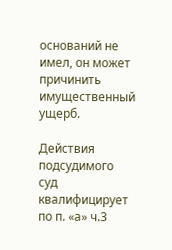оснований не имел, он может причинить имущественный ущерб.

Действия подсудимого суд квалифицирует по п. «а» ч.3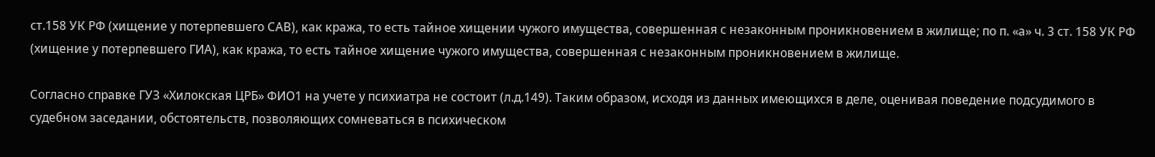ст.158 УК РФ (хищение у потерпевшего САВ), как кража, то есть тайное хищении чужого имущества, совершенная с незаконным проникновением в жилище; по п. «а» ч. 3 ст. 158 УК РФ (хищение у потерпевшего ГИА), как кража, то есть тайное хищение чужого имущества, совершенная с незаконным проникновением в жилище.

Согласно справке ГУЗ «Хилокская ЦРБ» ФИО1 на учете у психиатра не состоит (л.д.149). Таким образом, исходя из данных имеющихся в деле, оценивая поведение подсудимого в судебном заседании, обстоятельств, позволяющих сомневаться в психическом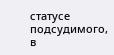статусе подсудимого, в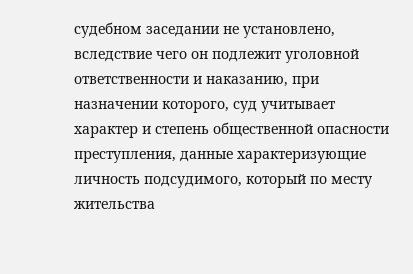судебном заседании не установлено, вследствие чего он подлежит уголовной ответственности и наказанию, при назначении которого, суд учитывает характер и степень общественной опасности преступления, данные характеризующие личность подсудимого, который по месту жительства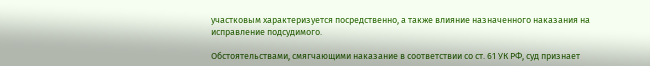участковым характеризуется посредственно, а также влияние назначенного наказания на исправление подсудимого.

Обстоятельствами, смягчающими наказание в соответствии со ст. 61 УК РФ, суд признает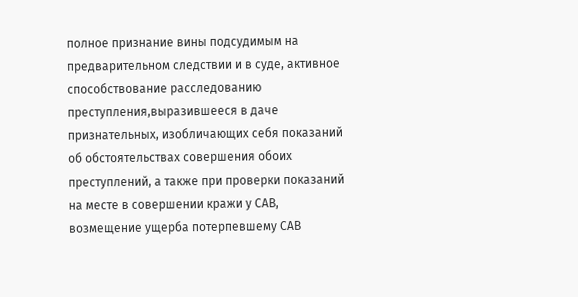полное признание вины подсудимым на предварительном следствии и в суде, активное способствование расследованию преступления,выразившееся в даче признательных, изобличающих себя показаний об обстоятельствах совершения обоих преступлений, а также при проверки показаний на месте в совершении кражи у САВ, возмещение ущерба потерпевшему САВ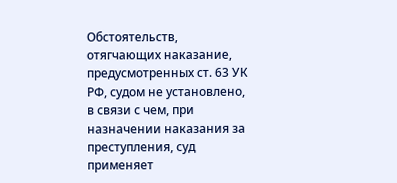Обстоятельств, отягчающих наказание, предусмотренных ст. 63 УК РФ, судом не установлено, в связи с чем, при назначении наказания за преступления, суд применяет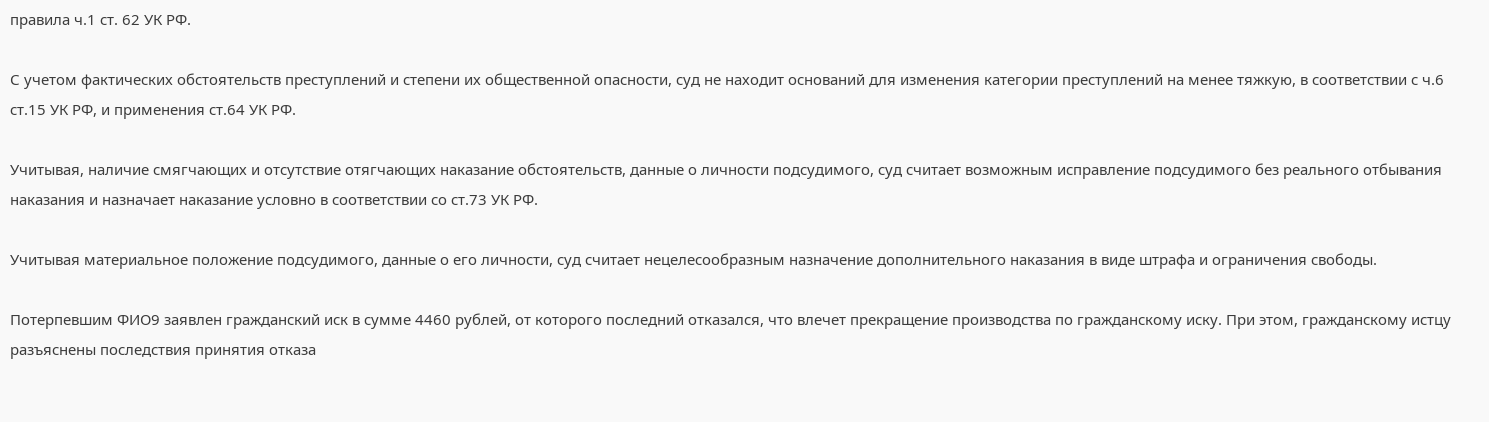правила ч.1 ст. 62 УК РФ.

С учетом фактических обстоятельств преступлений и степени их общественной опасности, суд не находит оснований для изменения категории преступлений на менее тяжкую, в соответствии с ч.6 ст.15 УК РФ, и применения ст.64 УК РФ.

Учитывая, наличие смягчающих и отсутствие отягчающих наказание обстоятельств, данные о личности подсудимого, суд считает возможным исправление подсудимого без реального отбывания наказания и назначает наказание условно в соответствии со ст.73 УК РФ.

Учитывая материальное положение подсудимого, данные о его личности, суд считает нецелесообразным назначение дополнительного наказания в виде штрафа и ограничения свободы.

Потерпевшим ФИО9 заявлен гражданский иск в сумме 4460 рублей, от которого последний отказался, что влечет прекращение производства по гражданскому иску. При этом, гражданскому истцу разъяснены последствия принятия отказа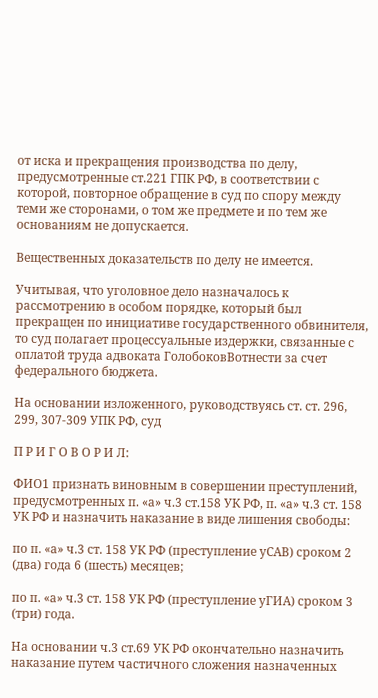от иска и прекращения производства по делу, предусмотренные ст.221 ГПК РФ, в соответствии с которой, повторное обращение в суд по спору между теми же сторонами, о том же предмете и по тем же основаниям не допускается.

Вещественных доказательств по делу не имеется.

Учитывая, что уголовное дело назначалось к рассмотрению в особом порядке, который был прекращен по инициативе государственного обвинителя, то суд полагает процессуальные издержки, связанные с оплатой труда адвоката ГолобоковВотнести за счет федерального бюджета.

На основании изложенного, руководствуясь ст. ст. 296, 299, 307-309 УПК РФ, суд

П Р И Г О В О Р И Л:

ФИО1 признать виновным в совершении преступлений, предусмотренных п. «а» ч.3 ст.158 УК РФ, п. «а» ч.3 ст. 158 УК РФ и назначить наказание в виде лишения свободы:

по п. «а» ч.3 ст. 158 УК РФ (преступление уСАВ) сроком 2 (два) года 6 (шесть) месяцев;

по п. «а» ч.3 ст. 158 УК РФ (преступление уГИА) сроком 3 (три) года.

На основании ч.3 ст.69 УК РФ окончательно назначить наказание путем частичного сложения назначенных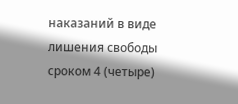наказаний в виде лишения свободы сроком 4 (четыре)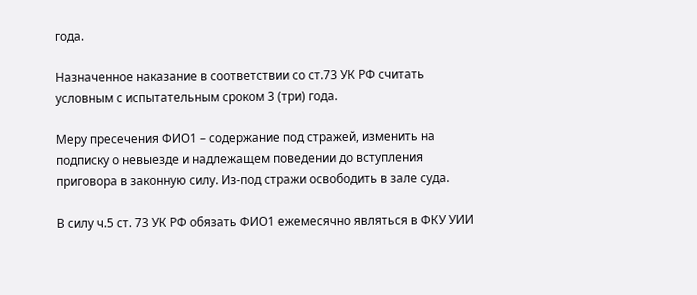года.

Назначенное наказание в соответствии со ст.73 УК РФ считать условным с испытательным сроком 3 (три) года.

Меру пресечения ФИО1 – содержание под стражей, изменить на подписку о невыезде и надлежащем поведении до вступления приговора в законную силу. Из-под стражи освободить в зале суда.

В силу ч.5 ст. 73 УК РФ обязать ФИО1 ежемесячно являться в ФКУ УИИ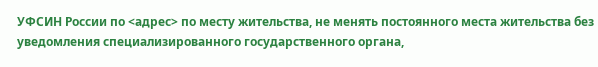УФСИН России по <адрес> по месту жительства, не менять постоянного места жительства без уведомления специализированного государственного органа,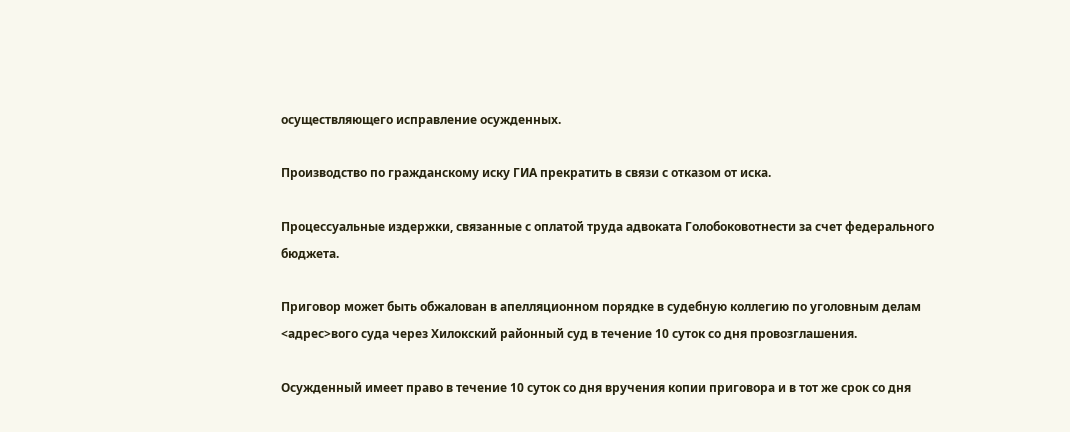осуществляющего исправление осужденных.

Производство по гражданскому иску ГИА прекратить в связи с отказом от иска.

Процессуальные издержки, связанные с оплатой труда адвоката Голобоковотнести за счет федерального бюджета.

Приговор может быть обжалован в апелляционном порядке в судебную коллегию по уголовным делам <адрес>вого суда через Хилокский районный суд в течение 10 суток со дня провозглашения.

Осужденный имеет право в течение 10 суток со дня вручения копии приговора и в тот же срок со дня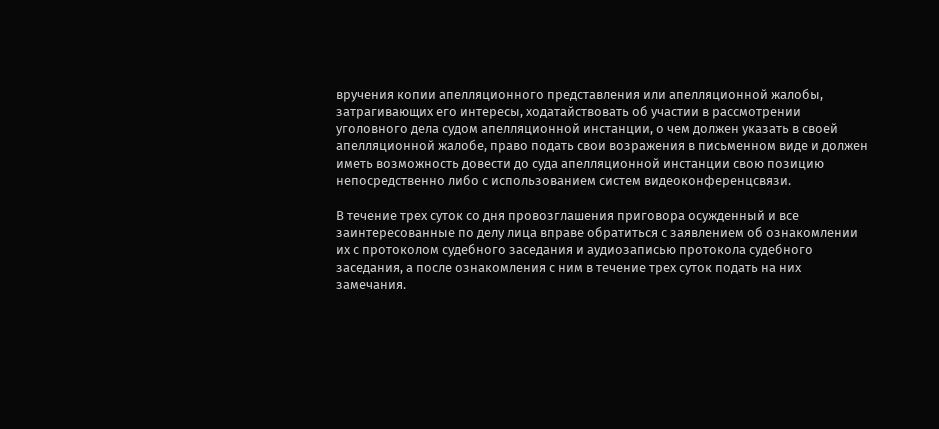вручения копии апелляционного представления или апелляционной жалобы, затрагивающих его интересы, ходатайствовать об участии в рассмотрении уголовного дела судом апелляционной инстанции, о чем должен указать в своей апелляционной жалобе, право подать свои возражения в письменном виде и должен иметь возможность довести до суда апелляционной инстанции свою позицию непосредственно либо с использованием систем видеоконференцсвязи.

В течение трех суток со дня провозглашения приговора осужденный и все заинтересованные по делу лица вправе обратиться с заявлением об ознакомлении их с протоколом судебного заседания и аудиозаписью протокола судебного заседания, а после ознакомления с ним в течение трех суток подать на них замечания.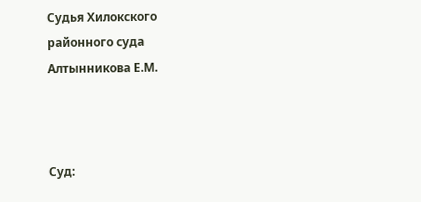Судья Хилокского районного суда Алтынникова Е.М.



Суд: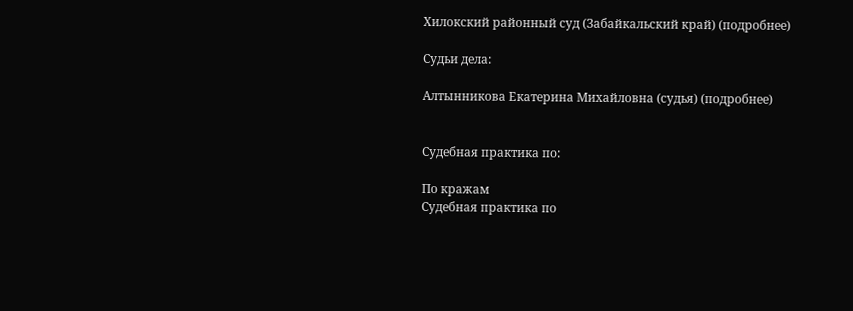Хилокский районный суд (Забайкальский край) (подробнее)

Судьи дела:

Алтынникова Екатерина Михайловна (судья) (подробнее)


Судебная практика по:

По кражам
Судебная практика по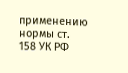применению нормы ст. 158 УК РФ